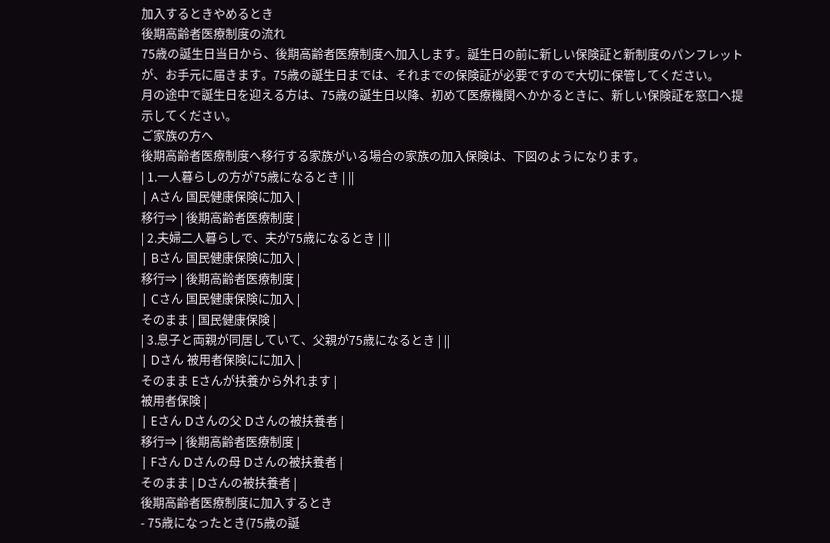加入するときやめるとき
後期高齢者医療制度の流れ
75歳の誕生日当日から、後期高齢者医療制度へ加入します。誕生日の前に新しい保険証と新制度のパンフレットが、お手元に届きます。75歳の誕生日までは、それまでの保険証が必要ですので大切に保管してください。
月の途中で誕生日を迎える方は、75歳の誕生日以降、初めて医療機関へかかるときに、新しい保険証を窓口へ提示してください。
ご家族の方へ
後期高齢者医療制度へ移行する家族がいる場合の家族の加入保険は、下図のようになります。
| 1.一人暮らしの方が75歳になるとき | ||
| Aさん 国民健康保険に加入 |
移行⇒ | 後期高齢者医療制度 |
| 2.夫婦二人暮らしで、夫が75歳になるとき | ||
| Bさん 国民健康保険に加入 |
移行⇒ | 後期高齢者医療制度 |
| Cさん 国民健康保険に加入 |
そのまま | 国民健康保険 |
| 3.息子と両親が同居していて、父親が75歳になるとき | ||
| Dさん 被用者保険にに加入 |
そのまま Eさんが扶養から外れます |
被用者保険 |
| Eさん Dさんの父 Dさんの被扶養者 |
移行⇒ | 後期高齢者医療制度 |
| Fさん Dさんの母 Dさんの被扶養者 |
そのまま | Dさんの被扶養者 |
後期高齢者医療制度に加入するとき
- 75歳になったとき(75歳の誕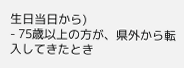生日当日から)
- 75歳以上の方が、県外から転入してきたとき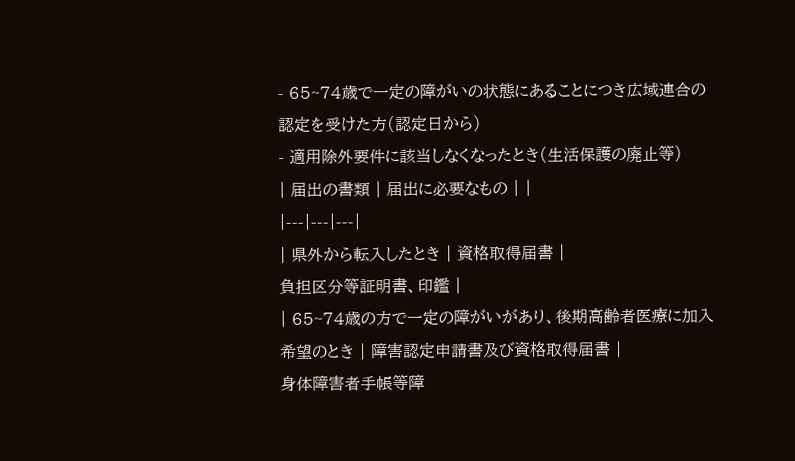- 65~74歳で一定の障がいの状態にあることにつき広域連合の認定を受けた方(認定日から)
- 適用除外要件に該当しなくなったとき(生活保護の廃止等)
| 届出の書類 | 届出に必要なもの | |
|---|---|---|
| 県外から転入したとき | 資格取得届書 |
負担区分等証明書、印鑑 |
| 65~74歳の方で一定の障がいがあり、後期高齢者医療に加入希望のとき | 障害認定申請書及び資格取得届書 |
身体障害者手帳等障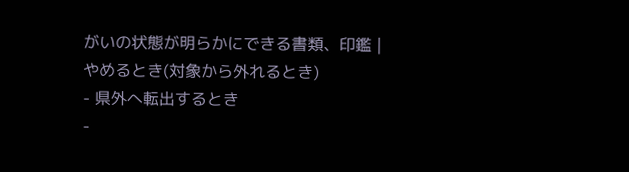がいの状態が明らかにできる書類、印鑑 |
やめるとき(対象から外れるとき)
- 県外へ転出するとき
-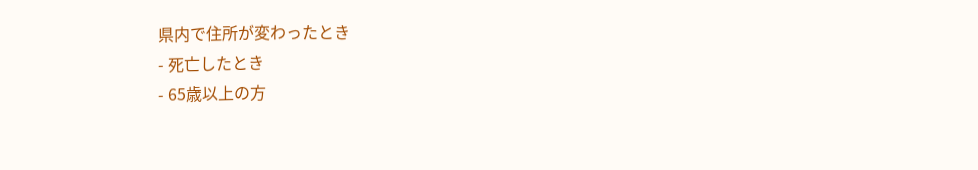県内で住所が変わったとき
- 死亡したとき
- 65歳以上の方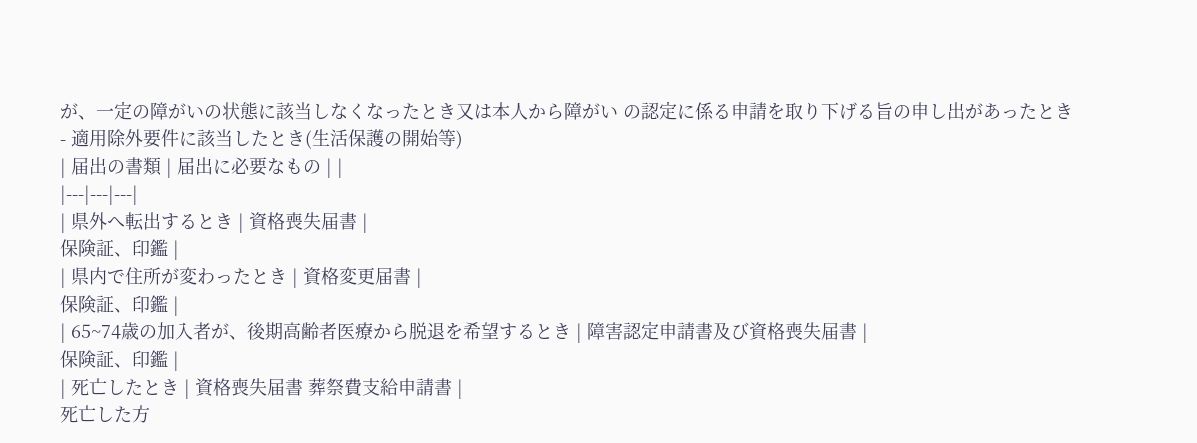が、一定の障がいの状態に該当しなくなったとき又は本人から障がい の認定に係る申請を取り下げる旨の申し出があったとき
- 適用除外要件に該当したとき(生活保護の開始等)
| 届出の書類 | 届出に必要なもの | |
|---|---|---|
| 県外へ転出するとき | 資格喪失届書 |
保険証、印鑑 |
| 県内で住所が変わったとき | 資格変更届書 |
保険証、印鑑 |
| 65~74歳の加入者が、後期高齢者医療から脱退を希望するとき | 障害認定申請書及び資格喪失届書 |
保険証、印鑑 |
| 死亡したとき | 資格喪失届書 葬祭費支給申請書 |
死亡した方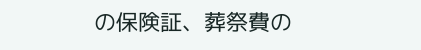の保険証、葬祭費の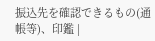振込先を確認できるもの(通帳等)、印鑑 |